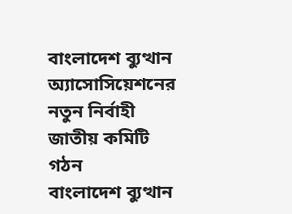বাংলাদেশ ব্যুত্থান অ্যাসোসিয়েশনের নতুন নির্বাহী জাতীয় কমিটি গঠন
বাংলাদেশ ব্যুত্থান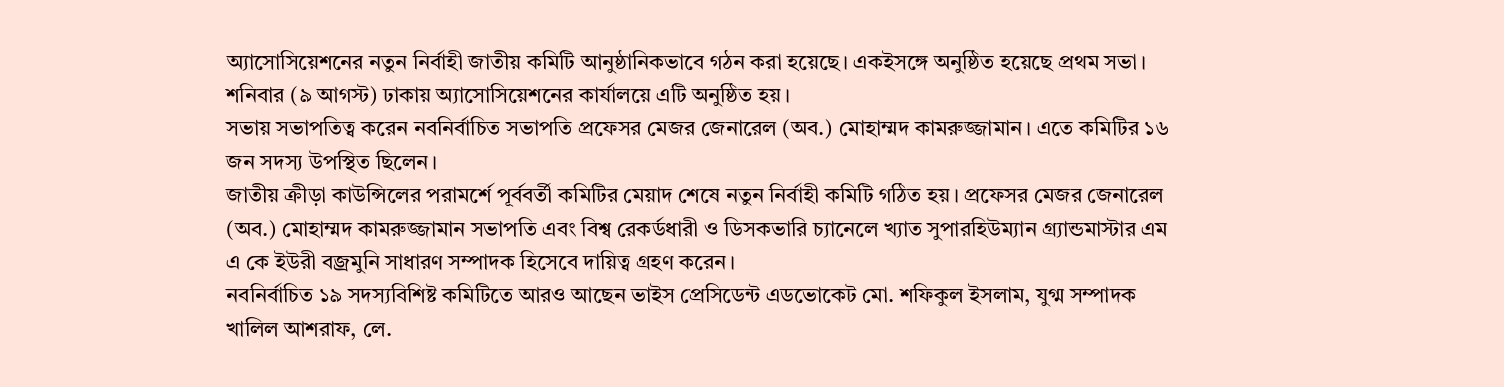অ্যাসোসিয়েশনের নতুন নির্বাহী জাতীয় কমিটি আনুষ্ঠানিকভাবে গঠন করা হয়েছে। একইসঙ্গে অনুষ্ঠিত হয়েছে প্রথম সভা।
শনিবার (৯ আগস্ট) ঢাকায় অ্যাসোসিয়েশনের কার্যালয়ে এটি অনুষ্ঠিত হয়।
সভায় সভাপতিত্ব করেন নবনির্বাচিত সভাপতি প্রফেসর মেজর জেনারেল (অব.) মোহাম্মদ কামরুজ্জামান। এতে কমিটির ১৬ জন সদস্য উপস্থিত ছিলেন।
জাতীয় ক্রীড়া কাউন্সিলের পরামর্শে পূর্ববর্তী কমিটির মেয়াদ শেষে নতুন নির্বাহী কমিটি গঠিত হয়। প্রফেসর মেজর জেনারেল (অব.) মোহাম্মদ কামরুজ্জামান সভাপতি এবং বিশ্ব রেকর্ডধারী ও ডিসকভারি চ্যানেলে খ্যাত সুপারহিউম্যান গ্র্যান্ডমাস্টার এম এ কে ইউরী বজ্রমুনি সাধারণ সম্পাদক হিসেবে দায়িত্ব গ্রহণ করেন।
নবনির্বাচিত ১৯ সদস্যবিশিষ্ট কমিটিতে আরও আছেন ভাইস প্রেসিডেন্ট এডভোকেট মো. শফিকুল ইসলাম, যুগ্ম সম্পাদক খালিল আশরাফ, লে.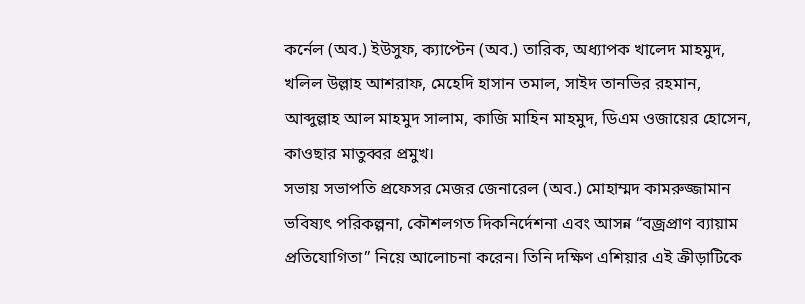কর্নেল (অব.) ইউসুফ, ক্যাপ্টেন (অব.) তারিক, অধ্যাপক খালেদ মাহমুদ, খলিল উল্লাহ আশরাফ, মেহেদি হাসান তমাল, সাইদ তানভির রহমান, আব্দুল্লাহ আল মাহমুদ সালাম, কাজি মাহিন মাহমুদ, ডিএম ওজায়ের হোসেন, কাওছার মাতুব্বর প্রমুখ।
সভায় সভাপতি প্রফেসর মেজর জেনারেল (অব.) মোহাম্মদ কামরুজ্জামান ভবিষ্যৎ পরিকল্পনা, কৌশলগত দিকনির্দেশনা এবং আসন্ন “বজ্রপ্রাণ ব্যায়াম প্রতিযোগিতা” নিয়ে আলোচনা করেন। তিনি দক্ষিণ এশিয়ার এই ক্রীড়াটিকে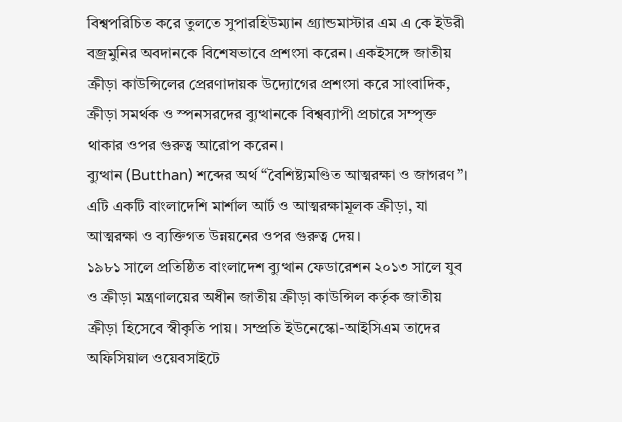বিশ্বপরিচিত করে তুলতে সুপারহিউম্যান গ্র্যান্ডমাস্টার এম এ কে ইউরী বজ্রমুনির অবদানকে বিশেষভাবে প্রশংসা করেন। একইসঙ্গে জাতীয় ক্রীড়া কাউন্সিলের প্রেরণাদায়ক উদ্যোগের প্রশংসা করে সাংবাদিক, ক্রীড়া সমর্থক ও স্পনসরদের ব্যুত্থানকে বিশ্বব্যাপী প্রচারে সম্পৃক্ত থাকার ওপর গুরুত্ব আরোপ করেন।
ব্যুত্থান (Butthan) শব্দের অর্থ “বৈশিষ্ট্যমণ্ডিত আত্মরক্ষা ও জাগরণ”। এটি একটি বাংলাদেশি মার্শাল আর্ট ও আত্মরক্ষামূলক ক্রীড়া, যা আত্মরক্ষা ও ব্যক্তিগত উন্নয়নের ওপর গুরুত্ব দেয়।
১৯৮১ সালে প্রতিষ্ঠিত বাংলাদেশ ব্যুত্থান ফেডারেশন ২০১৩ সালে যুব ও ক্রীড়া মন্ত্রণালয়ের অধীন জাতীয় ক্রীড়া কাউন্সিল কর্তৃক জাতীয় ক্রীড়া হিসেবে স্বীকৃতি পায়। সম্প্রতি ইউনেস্কো-আইসিএম তাদের অফিসিয়াল ওয়েবসাইটে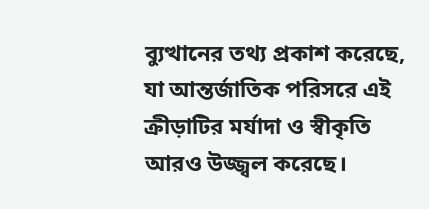ব্যুত্থানের তথ্য প্রকাশ করেছে, যা আন্তর্জাতিক পরিসরে এই ক্রীড়াটির মর্যাদা ও স্বীকৃতি আরও উজ্জ্বল করেছে।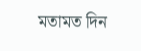মতামত দিন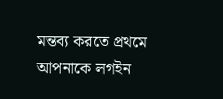মন্তব্য করতে প্রথমে আপনাকে লগইন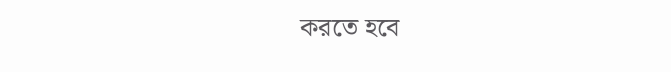করতে হবে